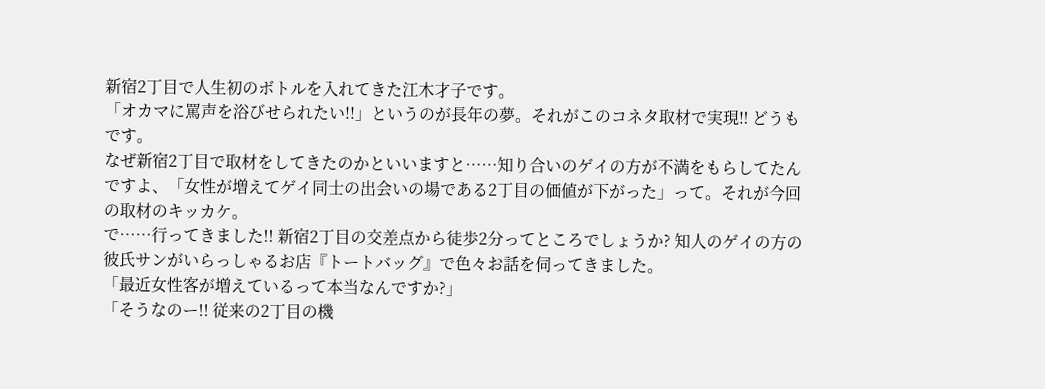新宿2丁目で人生初のボトルを入れてきた江木才子です。
「オカマに罵声を浴びせられたい!!」というのが長年の夢。それがこのコネタ取材で実現‼ どうもです。
なぜ新宿2丁目で取材をしてきたのかといいますと……知り合いのゲイの方が不満をもらしてたんですよ、「女性が増えてゲイ同士の出会いの場である2丁目の価値が下がった」って。それが今回の取材のキッカケ。
で……行ってきました!! 新宿2丁目の交差点から徒歩2分ってところでしょうか? 知人のゲイの方の彼氏サンがいらっしゃるお店『トートバッグ』で色々お話を伺ってきました。
「最近女性客が増えているって本当なんですか?」
「そうなのー!! 従来の2丁目の機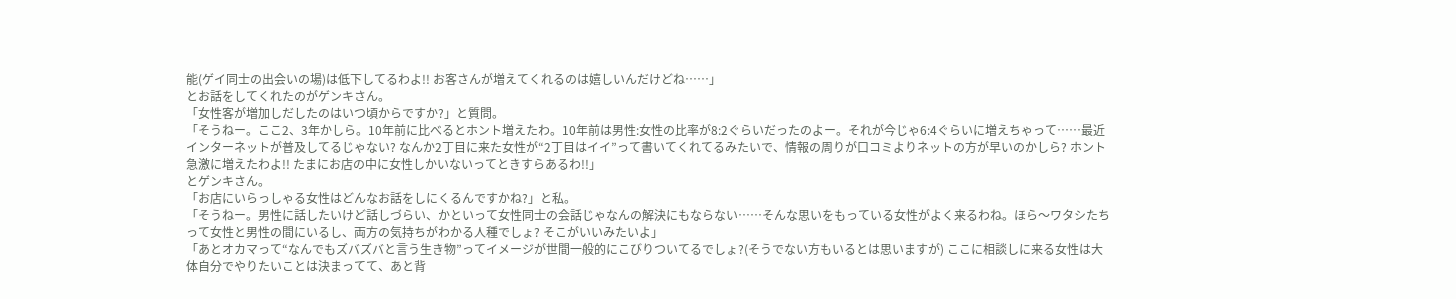能(ゲイ同士の出会いの場)は低下してるわよ!! お客さんが増えてくれるのは嬉しいんだけどね……」
とお話をしてくれたのがゲンキさん。
「女性客が増加しだしたのはいつ頃からですか?」と質問。
「そうねー。ここ2、3年かしら。10年前に比べるとホント増えたわ。10年前は男性:女性の比率が8:2ぐらいだったのよー。それが今じゃ6:4ぐらいに増えちゃって……最近インターネットが普及してるじゃない? なんか2丁目に来た女性が“2丁目はイイ”って書いてくれてるみたいで、情報の周りが口コミよりネットの方が早いのかしら? ホント急激に増えたわよ!! たまにお店の中に女性しかいないってときすらあるわ!!」
とゲンキさん。
「お店にいらっしゃる女性はどんなお話をしにくるんですかね?」と私。
「そうねー。男性に話したいけど話しづらい、かといって女性同士の会話じゃなんの解決にもならない……そんな思いをもっている女性がよく来るわね。ほら〜ワタシたちって女性と男性の間にいるし、両方の気持ちがわかる人種でしょ? そこがいいみたいよ」
「あとオカマって“なんでもズバズバと言う生き物”ってイメージが世間一般的にこびりついてるでしょ?(そうでない方もいるとは思いますが) ここに相談しに来る女性は大体自分でやりたいことは決まってて、あと背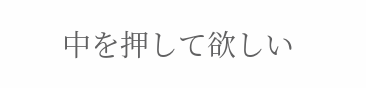中を押して欲しい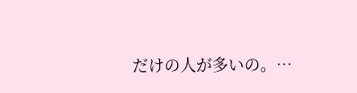だけの人が多いの。…